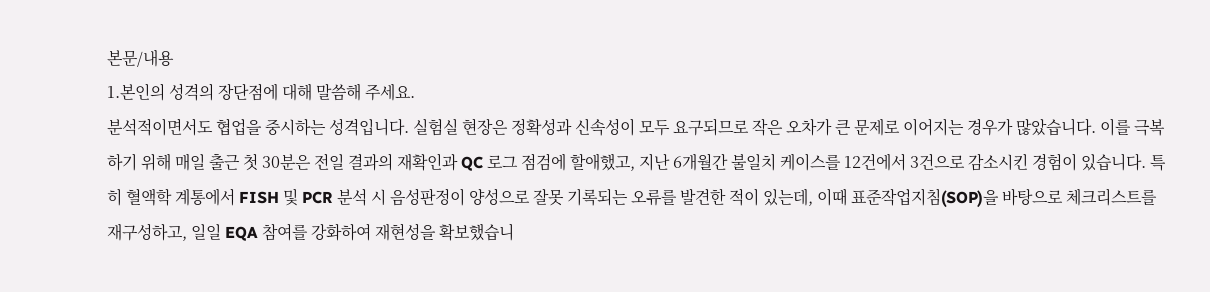본문/내용
1.본인의 성격의 장단점에 대해 말씀해 주세요.
분석적이면서도 협업을 중시하는 성격입니다. 실험실 현장은 정확성과 신속성이 모두 요구되므로 작은 오차가 큰 문제로 이어지는 경우가 많았습니다. 이를 극복하기 위해 매일 출근 첫 30분은 전일 결과의 재확인과 QC 로그 점검에 할애했고, 지난 6개월간 불일치 케이스를 12건에서 3건으로 감소시킨 경험이 있습니다. 특히 혈액학 계통에서 FISH 및 PCR 분석 시 음성판정이 양성으로 잘못 기록되는 오류를 발견한 적이 있는데, 이때 표준작업지침(SOP)을 바탕으로 체크리스트를 재구성하고, 일일 EQA 참여를 강화하여 재현성을 확보했습니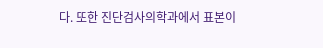다. 또한 진단검사의학과에서 표본이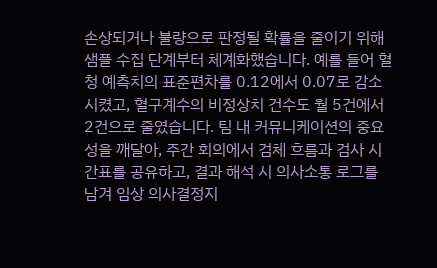손상되거나 불량으로 판정될 확률을 줄이기 위해 샘플 수집 단계부터 체계화했습니다. 예를 들어 혈청 예측치의 표준편차를 0.12에서 0.07로 감소시켰고, 혈구계수의 비정상치 건수도 월 5건에서 2건으로 줄였습니다. 팀 내 커뮤니케이션의 중요성을 깨달아, 주간 회의에서 검체 흐름과 검사 시간표를 공유하고, 결과 해석 시 의사소통 로그를 남겨 임상 의사결정지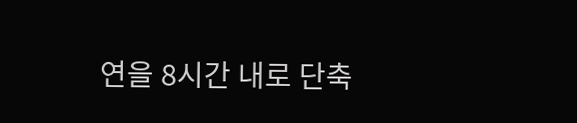연을 8시간 내로 단축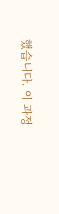했습니다. 이 과정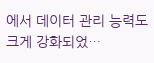에서 데이터 관리 능력도 크게 강화되었…